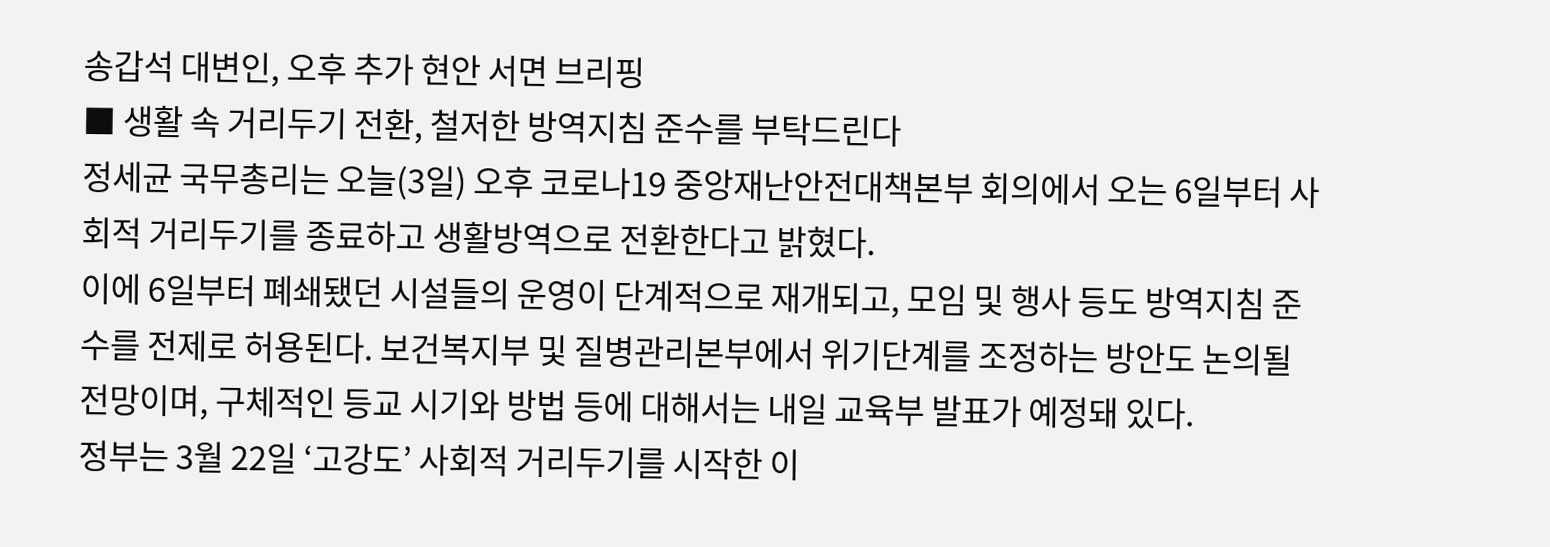송갑석 대변인, 오후 추가 현안 서면 브리핑
■ 생활 속 거리두기 전환, 철저한 방역지침 준수를 부탁드린다
정세균 국무총리는 오늘(3일) 오후 코로나19 중앙재난안전대책본부 회의에서 오는 6일부터 사회적 거리두기를 종료하고 생활방역으로 전환한다고 밝혔다.
이에 6일부터 폐쇄됐던 시설들의 운영이 단계적으로 재개되고, 모임 및 행사 등도 방역지침 준수를 전제로 허용된다. 보건복지부 및 질병관리본부에서 위기단계를 조정하는 방안도 논의될 전망이며, 구체적인 등교 시기와 방법 등에 대해서는 내일 교육부 발표가 예정돼 있다.
정부는 3월 22일 ‘고강도’ 사회적 거리두기를 시작한 이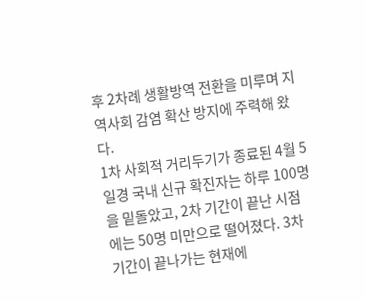후 2차례 생활방역 전환을 미루며 지역사회 감염 확산 방지에 주력해 왔다.
1차 사회적 거리두기가 종료된 4월 5일경 국내 신규 확진자는 하루 100명을 밑돌았고, 2차 기간이 끝난 시점에는 50명 미만으로 떨어졌다. 3차 기간이 끝나가는 현재에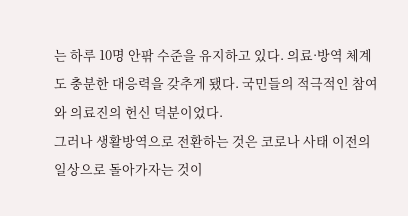는 하루 10명 안팎 수준을 유지하고 있다. 의료·방역 체계도 충분한 대응력을 갖추게 됐다. 국민들의 적극적인 참여와 의료진의 헌신 덕분이었다.
그러나 생활방역으로 전환하는 것은 코로나 사태 이전의 일상으로 돌아가자는 것이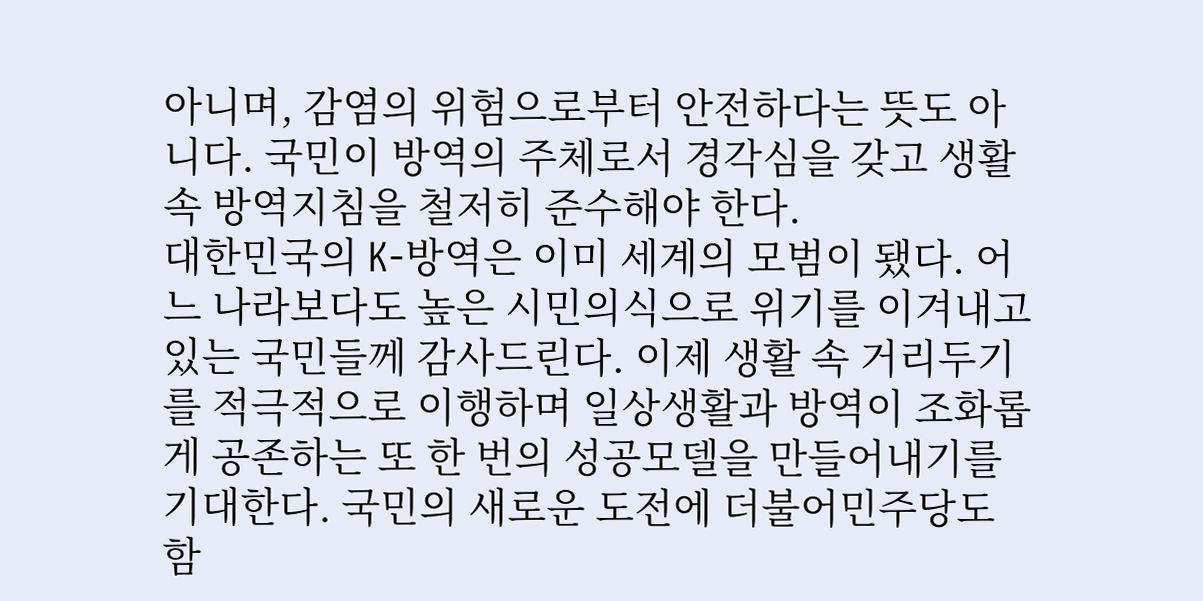아니며, 감염의 위험으로부터 안전하다는 뜻도 아니다. 국민이 방역의 주체로서 경각심을 갖고 생활 속 방역지침을 철저히 준수해야 한다.
대한민국의 K-방역은 이미 세계의 모범이 됐다. 어느 나라보다도 높은 시민의식으로 위기를 이겨내고 있는 국민들께 감사드린다. 이제 생활 속 거리두기를 적극적으로 이행하며 일상생활과 방역이 조화롭게 공존하는 또 한 번의 성공모델을 만들어내기를 기대한다. 국민의 새로운 도전에 더불어민주당도 함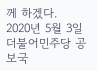께 하겠다.
2020년 5월 3일
더불어민주당 공보국